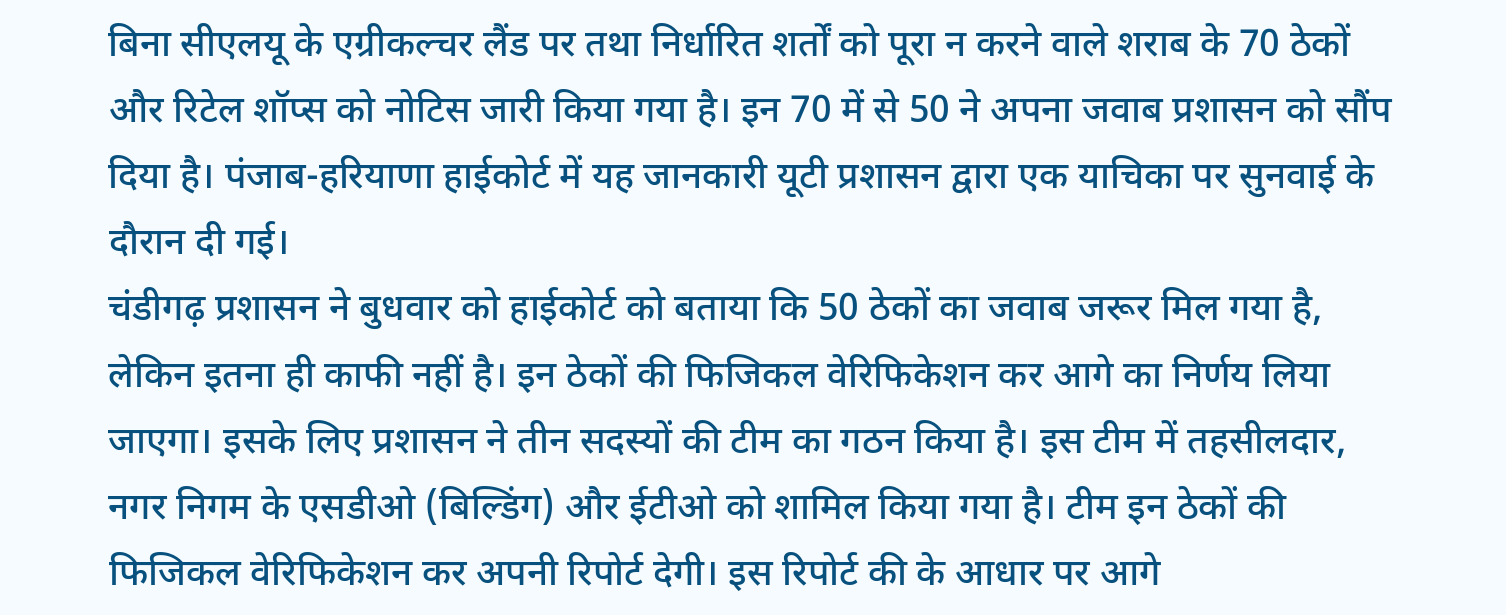बिना सीएलयू के एग्रीकल्चर लैंड पर तथा निर्धारित शर्तों को पूरा न करने वाले शराब के 70 ठेकों और रिटेल शॉप्स को नोटिस जारी किया गया है। इन 70 में से 50 ने अपना जवाब प्रशासन को सौंप दिया है। पंजाब-हरियाणा हाईकोर्ट में यह जानकारी यूटी प्रशासन द्वारा एक याचिका पर सुनवाई के दौरान दी गई।
चंडीगढ़ प्रशासन ने बुधवार को हाईकोर्ट को बताया कि 50 ठेकों का जवाब जरूर मिल गया है, लेकिन इतना ही काफी नहीं है। इन ठेकों की फिजिकल वेरिफिकेशन कर आगे का निर्णय लिया जाएगा। इसके लिए प्रशासन ने तीन सदस्यों की टीम का गठन किया है। इस टीम में तहसीलदार, नगर निगम के एसडीओ (बिल्डिंग) और ईटीओ को शामिल किया गया है। टीम इन ठेकों की फिजिकल वेरिफिकेशन कर अपनी रिपोर्ट देगी। इस रिपोर्ट की के आधार पर आगे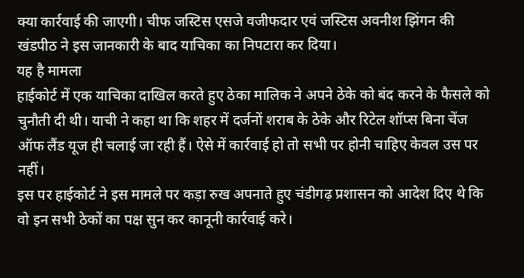क्या कार्रवाई की जाएगी। चीफ जस्टिस एसजे वजीफदार एवं जस्टिस अवनीश झिंगन की खंडपीठ ने इस जानकारी के बाद याचिका का निपटारा कर दिया।
यह है मामला
हाईकोर्ट में एक याचिका दाखिल करते हुए ठेका मालिक ने अपने ठेके को बंद करने के फैसले को चुनौती दी थी। याची ने कहा था कि शहर में दर्जनों शराब के ठेके और रिटेल शॉप्स बिना चेंज ऑफ लैंड यूज ही चलाई जा रही हैं। ऐसे में कार्रवाई हो तो सभी पर होनी चाहिए केवल उस पर नहीं।
इस पर हाईकोर्ट ने इस मामले पर कड़ा रुख अपनाते हुए चंडीगढ़ प्रशासन को आदेश दिए थे कि वो इन सभी ठेकों का पक्ष सुन कर कानूनी कार्रवाई करे।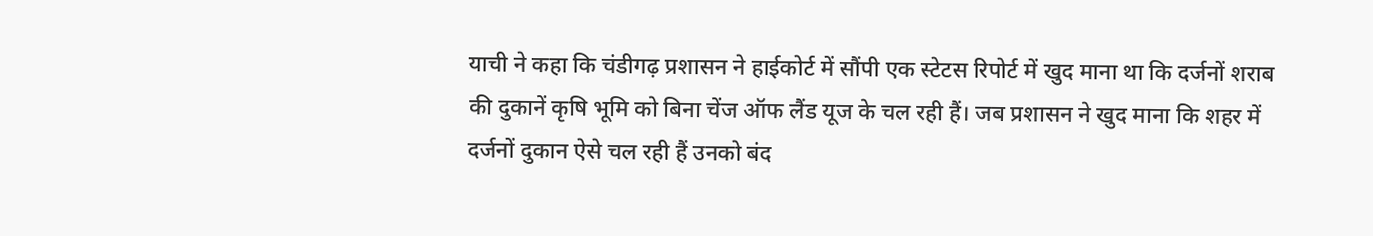याची ने कहा कि चंडीगढ़ प्रशासन ने हाईकोर्ट में सौंपी एक स्टेटस रिपोर्ट में खुद माना था कि दर्जनों शराब की दुकानें कृषि भूमि को बिना चेंज ऑफ लैंड यूज के चल रही हैं। जब प्रशासन ने खुद माना कि शहर में दर्जनों दुकान ऐसे चल रही हैं उनको बंद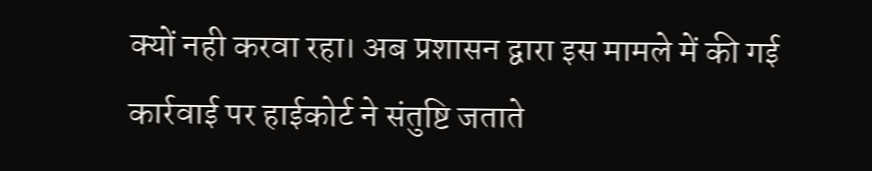क्यों नही करवा रहा। अब प्रशासन द्वारा इस मामले में की गई कार्रवाई पर हाईकोर्ट ने संतुष्टि जताते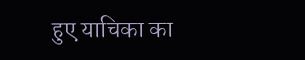हुए याचिका का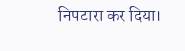निपटारा कर दिया।